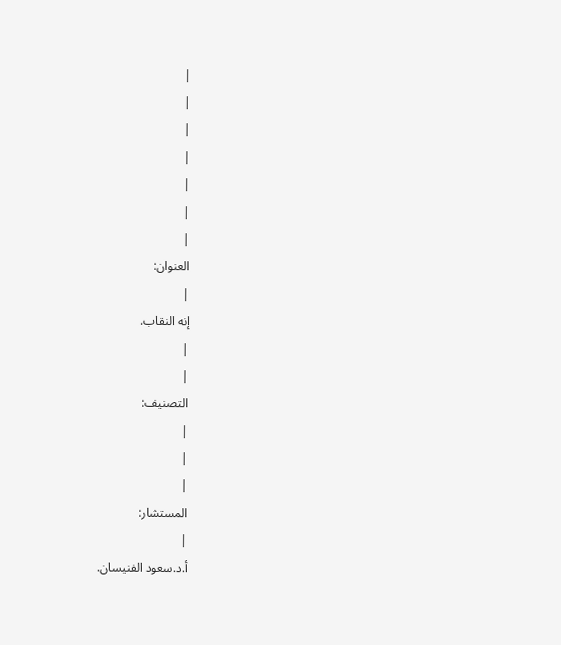|
|
|
|
|
|
|
العنوان:
|
إنه النقاب.
|
|
التصنيف:
|
|
|
المستشار:
|
أ.د.سعود الفنيسان.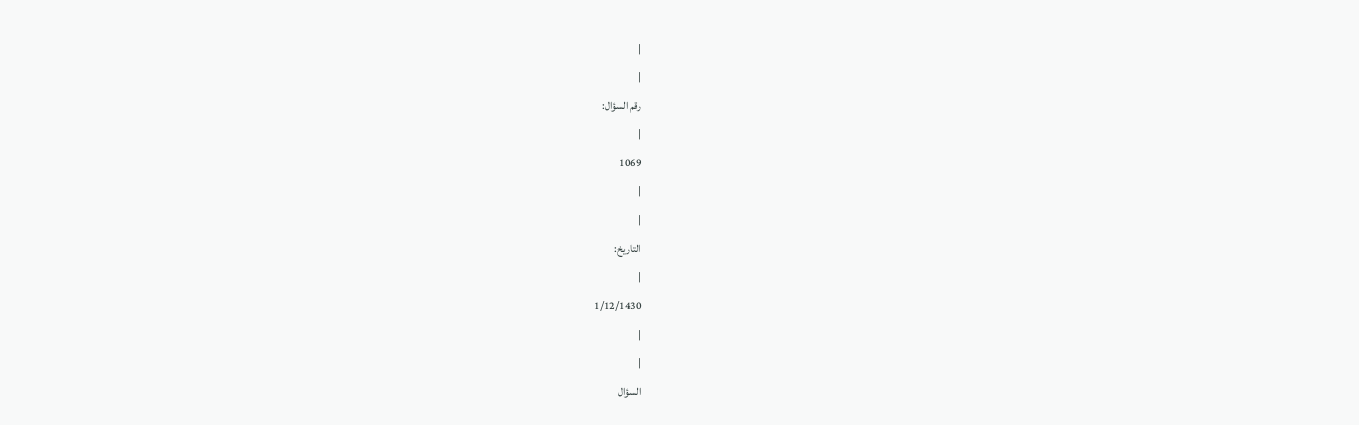|
|
رقم السؤال:
|
1069
|
|
التاريخ:
|
1/12/1430
|
|
السؤال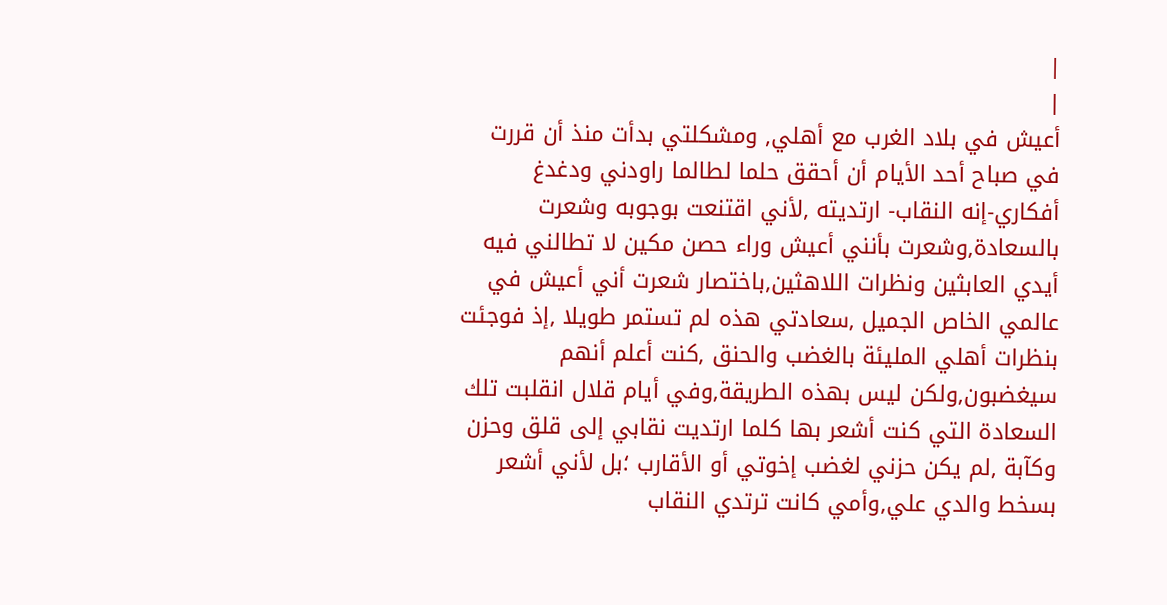|
|
أعيش في بلاد الغرب مع أهلي, ومشكلتي بدأت منذ أن قررت في صباح أحد الأيام أن أحقق حلما لطالما راودني ودغدغ أفكاري-إنه النقاب- ارتديته ,لأني اقتنعت بوجوبه وشعرت بالسعادة,وشعرت بأنني أعيش وراء حصن مكين لا تطالني فيه أيدي العابثين ونظرات اللاهثين,باختصار شعرت أني أعيش في عالمي الخاص الجميل ,سعادتي هذه لم تستمر طويلا ,إذ فوجئت بنظرات أهلي المليئة بالغضب والحنق ,كنت أعلم أنهم سيغضبون,ولكن ليس بهذه الطريقة,وفي أيام قلال انقلبت تلك السعادة التي كنت أشعر بها كلما ارتديت نقابي إلى قلق وحزن وكآبة ,لم يكن حزني لغضب إخوتي أو الأقارب ؛بل لأني أشعر بسخط والدي علي,وأمي كانت ترتدي النقاب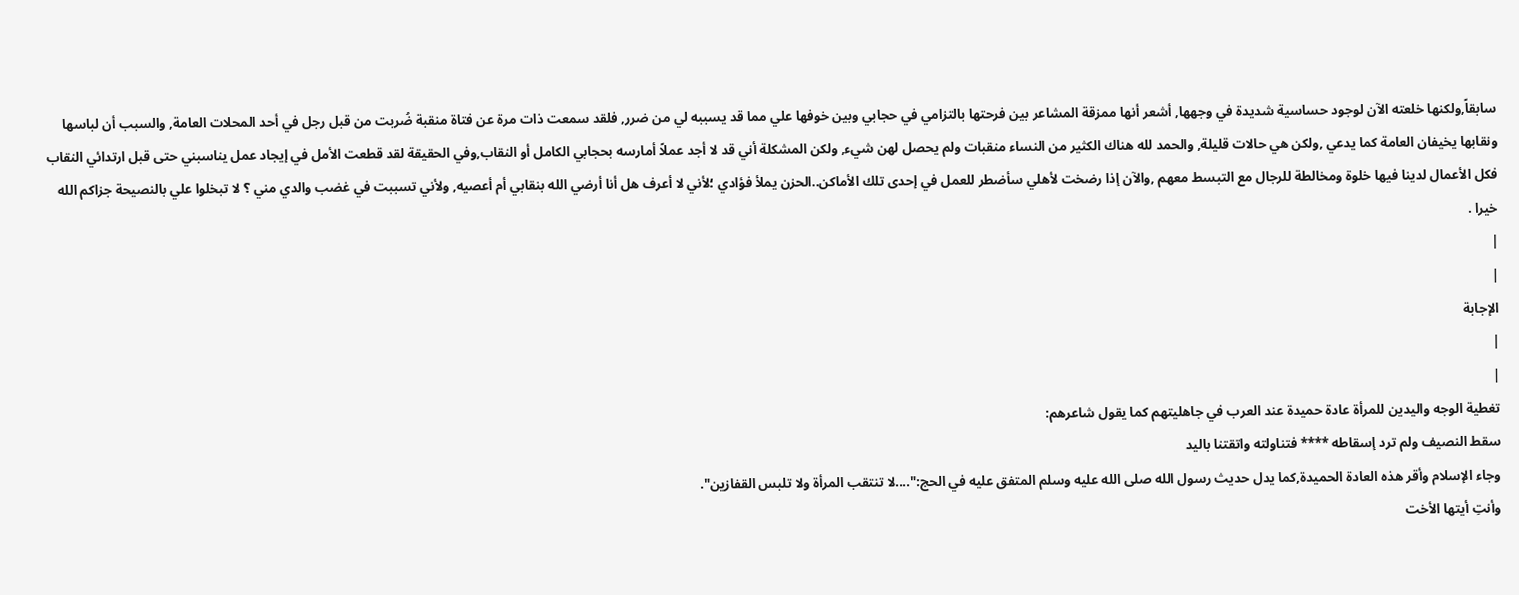سابقاً,ولكنها خلعته الآن لوجود حساسية شديدة في وجهها, أشعر أنها ممزقة المشاعر بين فرحتها بالتزامي في حجابي وبين خوفها علي مما قد يسببه لي من ضرر, فلقد سمعت ذات مرة عن فتاة منقبة ضُربت من قبل رجل في أحد المحلات العامة, والسبب أن لباسها ونقابها يخيفان العامة كما يدعي ,ولكن هي حالات قليلة, والحمد لله هناك الكثير من النساء منقبات ولم يحصل لهن شيء, ولكن المشكلة أني قد لا أجد عملاً أمارسه بحجابي الكامل أو النقاب,وفي الحقيقة لقد قطعت الأمل في إيجاد عمل يناسبني حتى قبل ارتدائي النقاب فكل الأعمال لدينا فيها خلوة ومخالطة للرجال مع التبسط معهم ,والآن إذا رضخت لأهلي سأضطر للعمل في إحدى تلك الأماكن..الحزن يملأ فؤادي ؛لأني لا أعرف هل أنا أرضي الله بنقابي أم أعصيه, ولأني تسببت في غضب والدي مني ؟ لا تبخلوا علي بالنصيحة جزاكم الله خيرا .
|
|
الإجابة
|
|
تغطية الوجه واليدين للمرأة عادة حميدة عند العرب في جاهليتهم كما يقول شاعرهم:
سقط النصيف ولم ترد إسقاطه **** فتناولته واتقتنا باليد
وجاء الإسلام وأقر هذه العادة الحميدة,كما يدل حديث رسول الله صلى الله عليه وسلم المتفق عليه في الحج:"....لا تنتقب المرأة ولا تلبس القفازين".
وأنتِ أيتها الأخت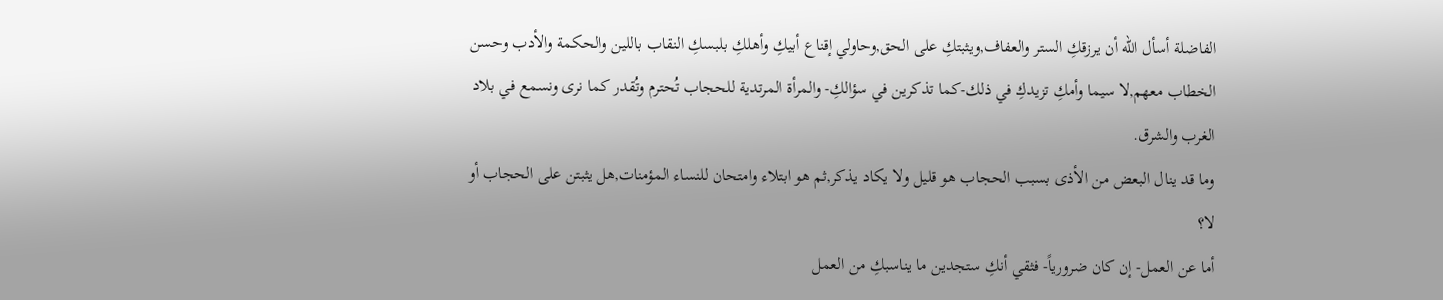الفاضلة أسأل الله أن يرزقكِ الستر والعفاف,ويثبتكِ على الحق,وحاولي إقناع أبيكِ وأهلكِ بلبسكِ النقاب باللين والحكمة والأدب وحسن الخطاب معهم,لا سيما وأمكِ تزيدكِ في ذلك-كما تذكرين في سؤالكِ- والمرأة المرتدية للحجاب تُحترم وتُقدر كما نرى ونسمع في بلاد الغرب والشرق.
وما قد ينال البعض من الأذى بسبب الحجاب هو قليل ولا يكاد يذكر,ثم هو ابتلاء وامتحان للنساء المؤمنات,هل يثبتن على الحجاب أو لا؟
أما عن العمل- إن كان ضرورياً- فثقي أنكِ ستجدين ما يناسبكِ من العمل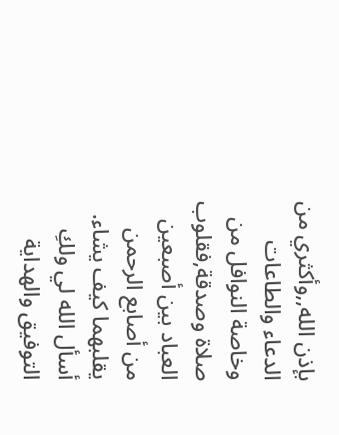بإذن الله,,وأكثري من الدعاء والطاعات وخاصة النوافل من صلاة وصدقة,فقلوب العباد بين أصبعين من أصابع الرحمن يقلبهما كيف يشاء.
أسأل الله لي ولكِ التوفيق والهداية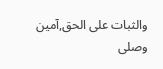والثبات على الحق,آمين وصلى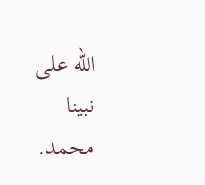الله على نبينا محمد.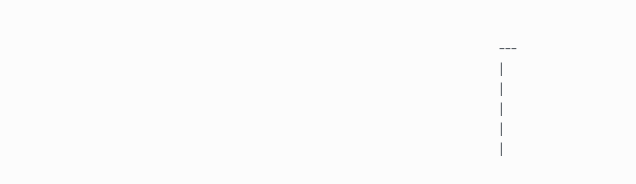---
|
|
|
|
|